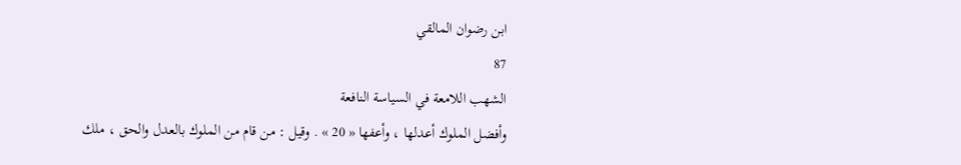ابن رضوان المالقي
87
الشهب اللامعة في السياسة النافعة
وأفضل الملوك أعدلها ، وأعفها « 20 » . وقيل : من قام من الملوك بالعدل والحق ، ملك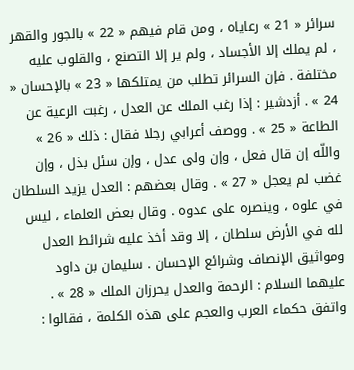سرائر « 21 » رعاياه ، ومن قام فيهم « 22 » بالجور والقهر ، لم يملك إلا الأجساد ، ولم ير إلا التصنع ، والقلوب عليه مختلفة . فإن السرائر تطلب من يمتلكها « 23 » بالإحسان « 24 » . أزدشير : إذا رغب الملك عن العدل ، رغبت الرعية عن الطاعة « 25 » . ووصف أعرابي رجلا فقال : ذلك « 26 » واللّه إن قال فعل ، وإن ولى عدل ، وإن سئل بذل ، وإن غضب لم يعجل « 27 » . وقال بعضهم : العدل يزيد السلطان في علوه ، وينصره على عدوه . وقال بعض العلماء ، ليس لله في الأرض سلطان ، إلا وقد أخذ عليه شرائط العدل ومواثيق الإنصاف وشرائع الإحسان . سليمان بن داود عليهما السلام : الرحمة والعدل يحرزان الملك « 28 » . واتفق حكماء العرب والعجم على هذه الكلمة ، فقالوا :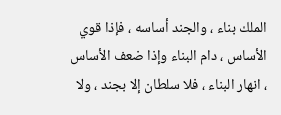الملك بناء ، والجند أساسه ، فإذا قوي الأساس ، دام البناء وإذا ضعف الأساس ، انهار البناء ، فلا سلطان إلا بجند ، ولا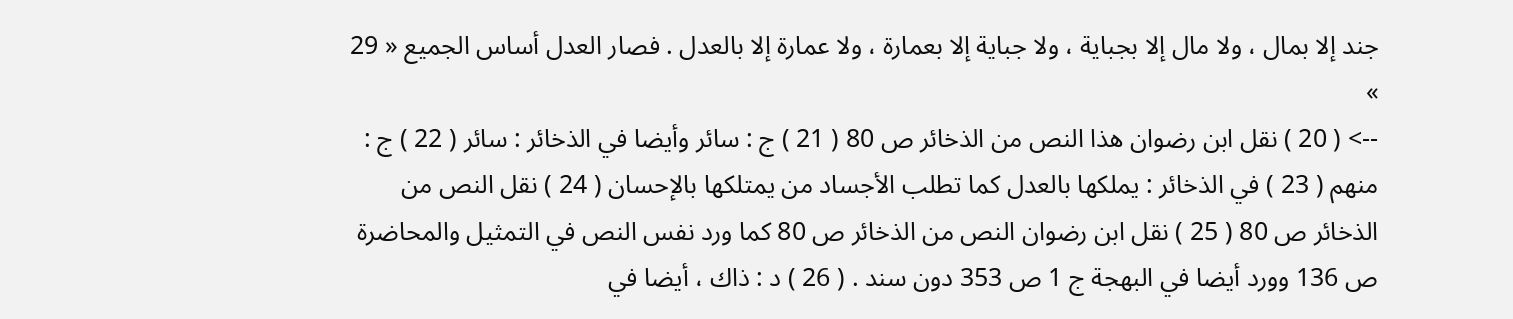جند إلا بمال ، ولا مال إلا بجباية ، ولا جباية إلا بعمارة ، ولا عمارة إلا بالعدل . فصار العدل أساس الجميع « 29 »
--> ( 20 ) نقل ابن رضوان هذا النص من الذخائر ص 80 ( 21 ) ج : سائر وأيضا في الذخائر : سائر ( 22 ) ج : منهم ( 23 ) في الذخائر : يملكها بالعدل كما تطلب الأجساد من يمتلكها بالإحسان ( 24 ) نقل النص من الذخائر ص 80 ( 25 ) نقل ابن رضوان النص من الذخائر ص 80 كما ورد نفس النص في التمثيل والمحاضرة ص 136 وورد أيضا في البهجة ج 1 ص 353 دون سند . ( 26 ) د : ذاك ، أيضا في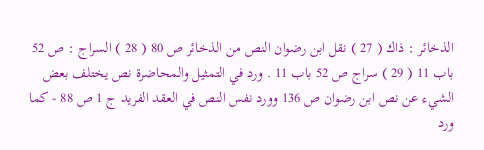الذخائر : ذاك ( 27 ) نقل ابن رضوان النص من الذخائر ص 80 ( 28 ) السراج : ص 52 باب 11 ( 29 ) سراج ص 52 باب 11 . ورد في التمثيل والمحاضرة نص يختلف بعض الشيء عن نص ابن رضوان ص 136 وورد نفس النص في العقد الفريد ج 1 ص 88 - كما ورد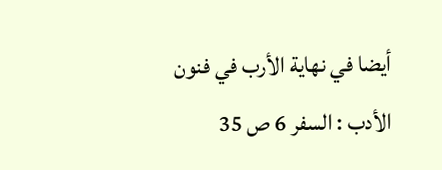أيضا في نهاية الأرب في فنون الأدب : السفر 6 ص 35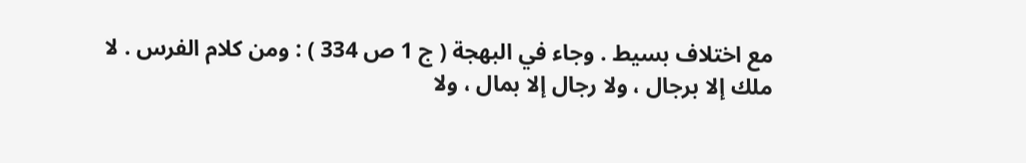مع اختلاف بسيط . وجاء في البهجة ( ج 1 ص 334 ) : ومن كلام الفرس . لا ملك إلا برجال ، ولا رجال إلا بمال ، ولا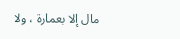مال إلا بعمارة ، ولا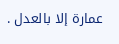عمارة إلا بالعدل .